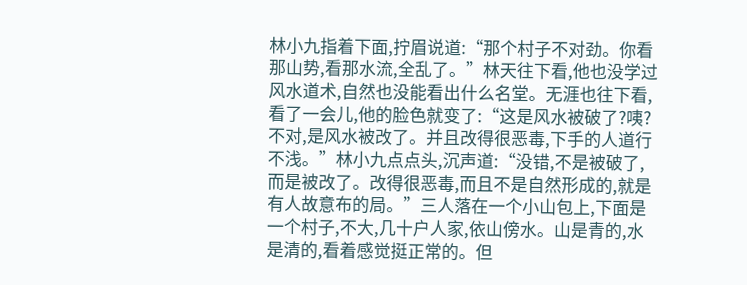林小九指着下面,拧眉说道:“那个村子不对劲。你看那山势,看那水流,全乱了。”林天往下看,他也没学过风水道术,自然也没能看出什么名堂。无涯也往下看,看了一会儿,他的脸色就变了:“这是风水被破了?咦?不对,是风水被改了。并且改得很恶毒,下手的人道行不浅。”林小九点点头,沉声道:“没错,不是被破了,而是被改了。改得很恶毒,而且不是自然形成的,就是有人故意布的局。”三人落在一个小山包上,下面是一个村子,不大,几十户人家,依山傍水。山是青的,水是清的,看着感觉挺正常的。但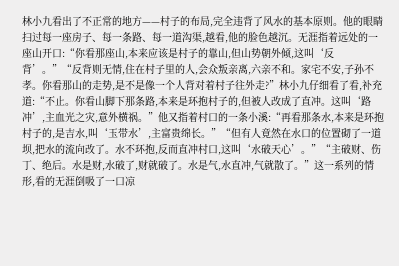林小九看出了不正常的地方——村子的布局,完全违背了风水的基本原则。他的眼睛扫过每一座房子、每一条路、每一道沟渠,越看,他的脸色越沉。无涯指着远处的一座山开口:“你看那座山,本来应该是村子的靠山,但山势朝外倾,这叫‘反背’。”“反背则无情,住在村子里的人,会众叛亲离,六亲不和。家宅不安,子孙不孝。你看那山的走势,是不是像一个人背对着村子往外走?”林小九仔细看了看,补充道:“不止。你看山脚下那条路,本来是环抱村子的,但被人改成了直冲。这叫‘路冲’,主血光之灾,意外横祸。”他又指着村口的一条小溪:“再看那条水,本来是环抱村子的,是吉水,叫‘玉带水’,主富贵绵长。”“但有人竟然在水口的位置砌了一道坝,把水的流向改了。水不环抱,反而直冲村口,这叫‘水破天心’。”“主破财、伤丁、绝后。水是财,水破了,财就破了。水是气,水直冲,气就散了。”这一系列的情形,看的无涯倒吸了一口凉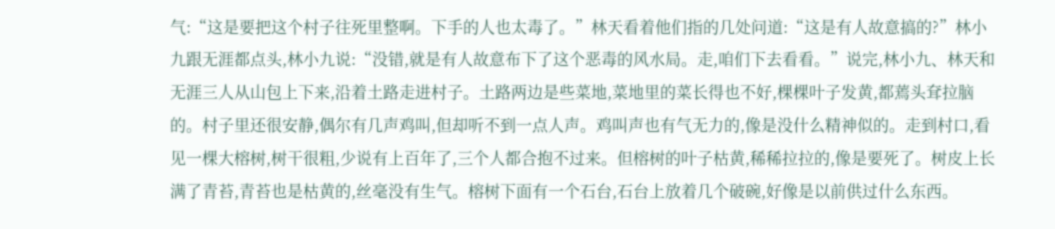气:“这是要把这个村子往死里整啊。下手的人也太毒了。”林天看着他们指的几处问道:“这是有人故意搞的?”林小九跟无涯都点头,林小九说:“没错,就是有人故意布下了这个恶毒的风水局。走,咱们下去看看。”说完,林小九、林天和无涯三人从山包上下来,沿着土路走进村子。土路两边是些菜地,菜地里的菜长得也不好,棵棵叶子发黄,都蔫头耷拉脑的。村子里还很安静,偶尔有几声鸡叫,但却听不到一点人声。鸡叫声也有气无力的,像是没什么精神似的。走到村口,看见一棵大榕树,树干很粗,少说有上百年了,三个人都合抱不过来。但榕树的叶子枯黄,稀稀拉拉的,像是要死了。树皮上长满了青苔,青苔也是枯黄的,丝毫没有生气。榕树下面有一个石台,石台上放着几个破碗,好像是以前供过什么东西。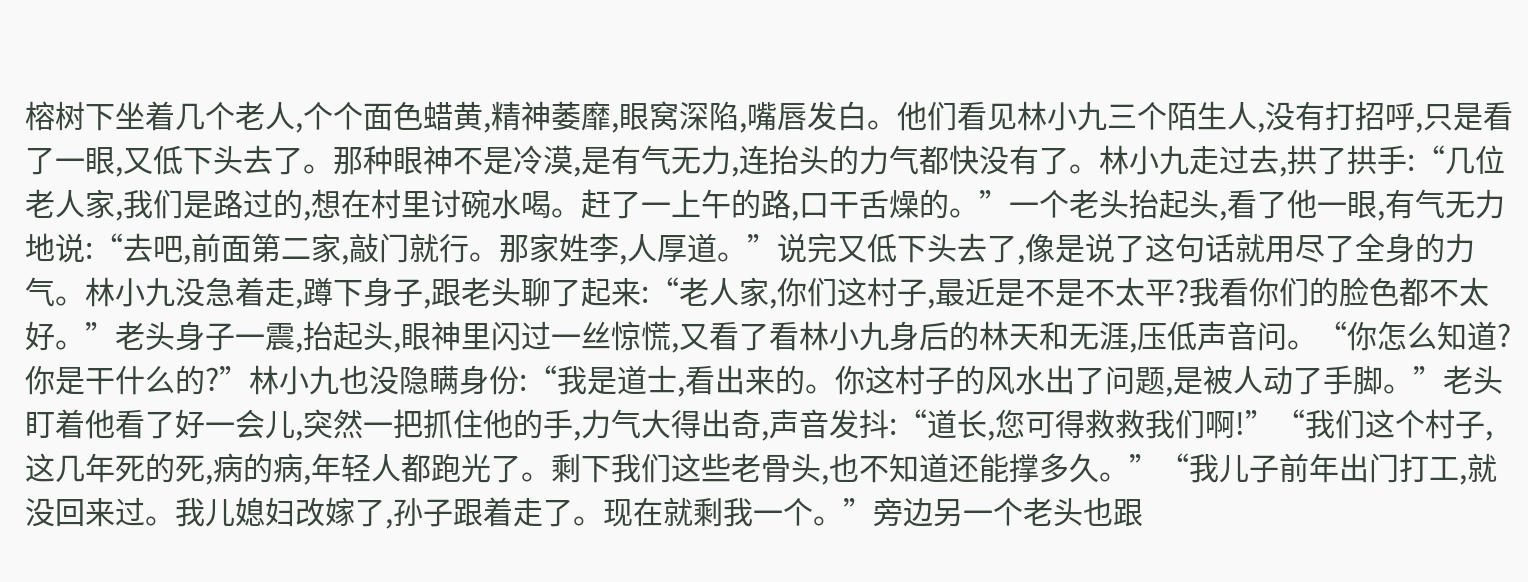榕树下坐着几个老人,个个面色蜡黄,精神萎靡,眼窝深陷,嘴唇发白。他们看见林小九三个陌生人,没有打招呼,只是看了一眼,又低下头去了。那种眼神不是冷漠,是有气无力,连抬头的力气都快没有了。林小九走过去,拱了拱手:“几位老人家,我们是路过的,想在村里讨碗水喝。赶了一上午的路,口干舌燥的。”一个老头抬起头,看了他一眼,有气无力地说:“去吧,前面第二家,敲门就行。那家姓李,人厚道。”说完又低下头去了,像是说了这句话就用尽了全身的力气。林小九没急着走,蹲下身子,跟老头聊了起来:“老人家,你们这村子,最近是不是不太平?我看你们的脸色都不太好。”老头身子一震,抬起头,眼神里闪过一丝惊慌,又看了看林小九身后的林天和无涯,压低声音问。“你怎么知道?你是干什么的?”林小九也没隐瞒身份:“我是道士,看出来的。你这村子的风水出了问题,是被人动了手脚。”老头盯着他看了好一会儿,突然一把抓住他的手,力气大得出奇,声音发抖:“道长,您可得救救我们啊!”“我们这个村子,这几年死的死,病的病,年轻人都跑光了。剩下我们这些老骨头,也不知道还能撑多久。”“我儿子前年出门打工,就没回来过。我儿媳妇改嫁了,孙子跟着走了。现在就剩我一个。”旁边另一个老头也跟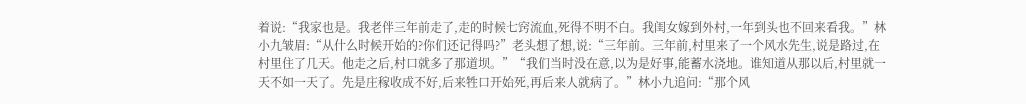着说:“我家也是。我老伴三年前走了,走的时候七窍流血,死得不明不白。我闺女嫁到外村,一年到头也不回来看我。”林小九皱眉:“从什么时候开始的?你们还记得吗?”老头想了想,说:“三年前。三年前,村里来了一个风水先生,说是路过,在村里住了几天。他走之后,村口就多了那道坝。”“我们当时没在意,以为是好事,能蓄水浇地。谁知道从那以后,村里就一天不如一天了。先是庄稼收成不好,后来牲口开始死,再后来人就病了。”林小九追问:“那个风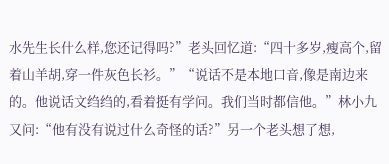水先生长什么样,您还记得吗?”老头回忆道:“四十多岁,瘦高个,留着山羊胡,穿一件灰色长衫。”“说话不是本地口音,像是南边来的。他说话文绉绉的,看着挺有学问。我们当时都信他。”林小九又问:“他有没有说过什么奇怪的话?”另一个老头想了想,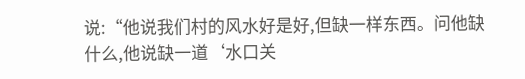说:“他说我们村的风水好是好,但缺一样东西。问他缺什么,他说缺一道‘水口关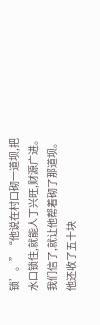锁’。”“他说在村口砌一道坝,把水口锁住,就能人丁兴旺,财源广进。我们信了,就让他帮着砌了那道坝。他还收了五十块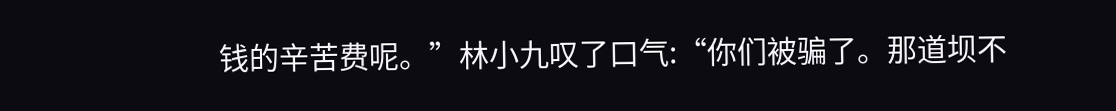钱的辛苦费呢。”林小九叹了口气:“你们被骗了。那道坝不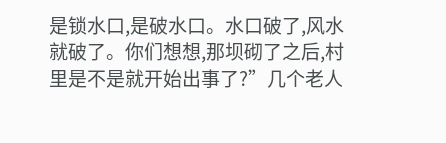是锁水口,是破水口。水口破了,风水就破了。你们想想,那坝砌了之后,村里是不是就开始出事了?”几个老人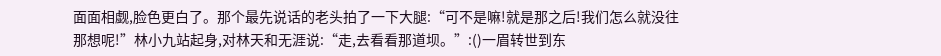面面相觑,脸色更白了。那个最先说话的老头拍了一下大腿:“可不是嘛!就是那之后!我们怎么就没往那想呢!”林小九站起身,对林天和无涯说:“走,去看看那道坝。”:()一眉转世到东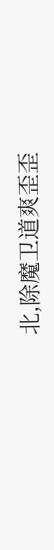北,除魔卫道爽歪歪